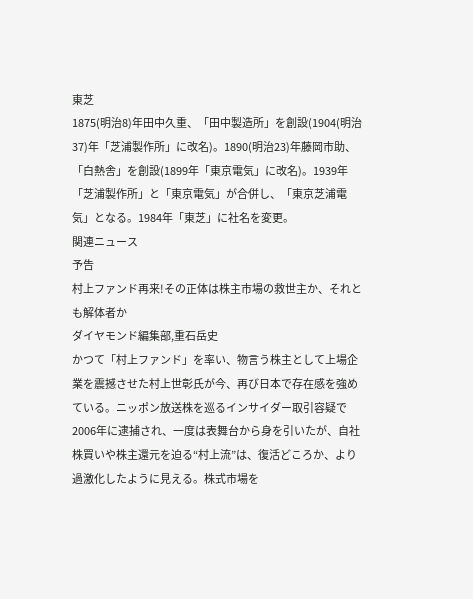東芝
1875(明治8)年田中久重、「田中製造所」を創設(1904(明治37)年「芝浦製作所」に改名)。1890(明治23)年藤岡市助、「白熱舎」を創設(1899年「東京電気」に改名)。1939年「芝浦製作所」と「東京電気」が合併し、「東京芝浦電気」となる。1984年「東芝」に社名を変更。
関連ニュース
予告
村上ファンド再来!その正体は株主市場の救世主か、それとも解体者か
ダイヤモンド編集部,重石岳史
かつて「村上ファンド」を率い、物言う株主として上場企業を震撼させた村上世彰氏が今、再び日本で存在感を強めている。ニッポン放送株を巡るインサイダー取引容疑で2006年に逮捕され、一度は表舞台から身を引いたが、自社株買いや株主還元を迫る“村上流”は、復活どころか、より過激化したように見える。株式市場を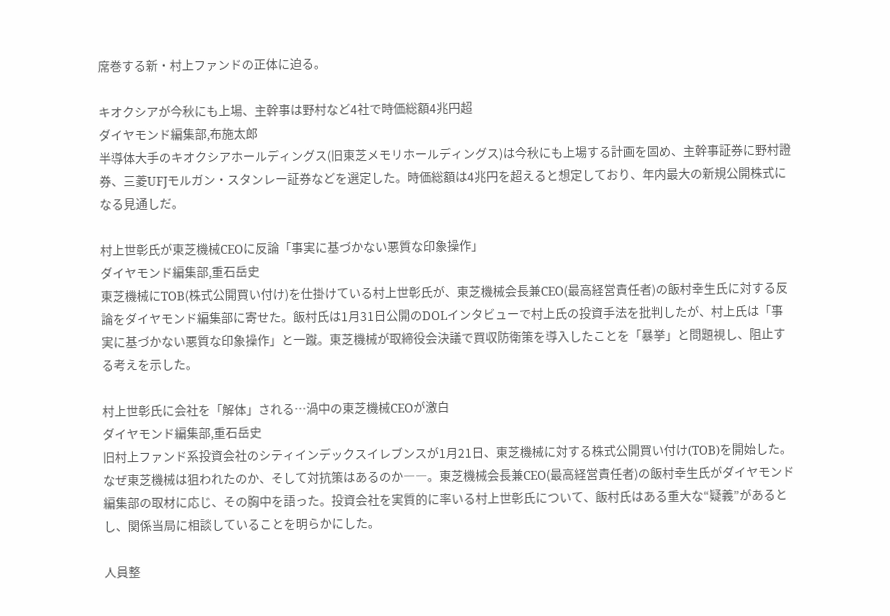席巻する新・村上ファンドの正体に迫る。

キオクシアが今秋にも上場、主幹事は野村など4社で時価総額4兆円超
ダイヤモンド編集部,布施太郎
半導体大手のキオクシアホールディングス(旧東芝メモリホールディングス)は今秋にも上場する計画を固め、主幹事証券に野村證券、三菱UFJモルガン・スタンレー証券などを選定した。時価総額は4兆円を超えると想定しており、年内最大の新規公開株式になる見通しだ。

村上世彰氏が東芝機械CEOに反論「事実に基づかない悪質な印象操作」
ダイヤモンド編集部,重石岳史
東芝機械にTOB(株式公開買い付け)を仕掛けている村上世彰氏が、東芝機械会長兼CEO(最高経営責任者)の飯村幸生氏に対する反論をダイヤモンド編集部に寄せた。飯村氏は1月31日公開のDOLインタビューで村上氏の投資手法を批判したが、村上氏は「事実に基づかない悪質な印象操作」と一蹴。東芝機械が取締役会決議で買収防衛策を導入したことを「暴挙」と問題視し、阻止する考えを示した。

村上世彰氏に会社を「解体」される…渦中の東芝機械CEOが激白
ダイヤモンド編集部,重石岳史
旧村上ファンド系投資会社のシティインデックスイレブンスが1月21日、東芝機械に対する株式公開買い付け(TOB)を開始した。なぜ東芝機械は狙われたのか、そして対抗策はあるのか――。東芝機械会長兼CEO(最高経営責任者)の飯村幸生氏がダイヤモンド編集部の取材に応じ、その胸中を語った。投資会社を実質的に率いる村上世彰氏について、飯村氏はある重大な“疑義”があるとし、関係当局に相談していることを明らかにした。

人員整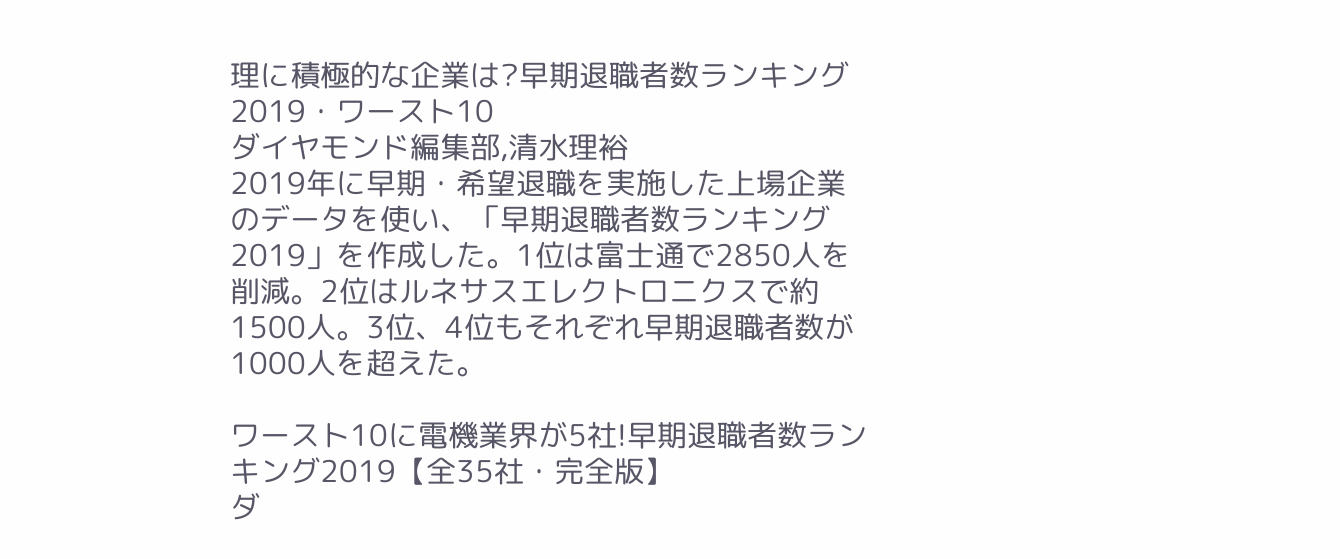理に積極的な企業は?早期退職者数ランキング2019・ワースト10
ダイヤモンド編集部,清水理裕
2019年に早期・希望退職を実施した上場企業のデータを使い、「早期退職者数ランキング2019」を作成した。1位は富士通で2850人を削減。2位はルネサスエレクトロニクスで約1500人。3位、4位もそれぞれ早期退職者数が1000人を超えた。

ワースト10に電機業界が5社!早期退職者数ランキング2019【全35社・完全版】
ダ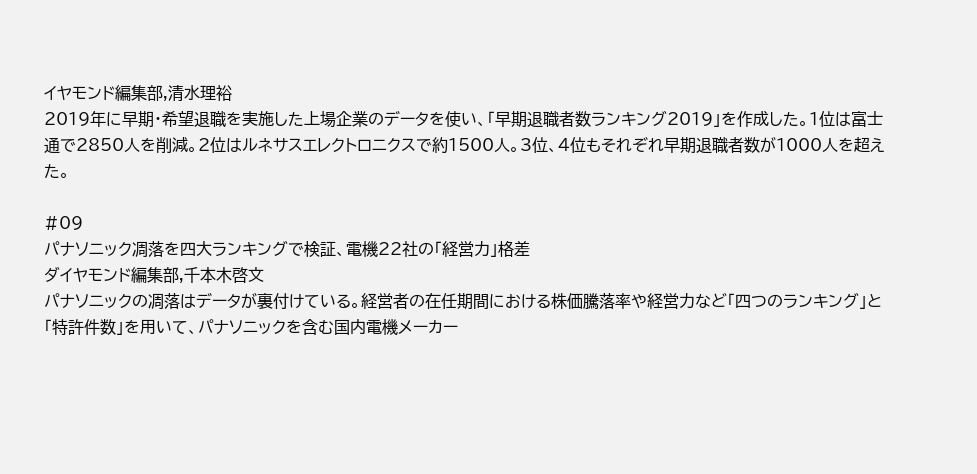イヤモンド編集部,清水理裕
2019年に早期・希望退職を実施した上場企業のデータを使い、「早期退職者数ランキング2019」を作成した。1位は富士通で2850人を削減。2位はルネサスエレクトロニクスで約1500人。3位、4位もそれぞれ早期退職者数が1000人を超えた。

#09
パナソニック凋落を四大ランキングで検証、電機22社の「経営力」格差
ダイヤモンド編集部,千本木啓文
パナソニックの凋落はデータが裏付けている。経営者の在任期間における株価騰落率や経営力など「四つのランキング」と「特許件数」を用いて、パナソニックを含む国内電機メーカー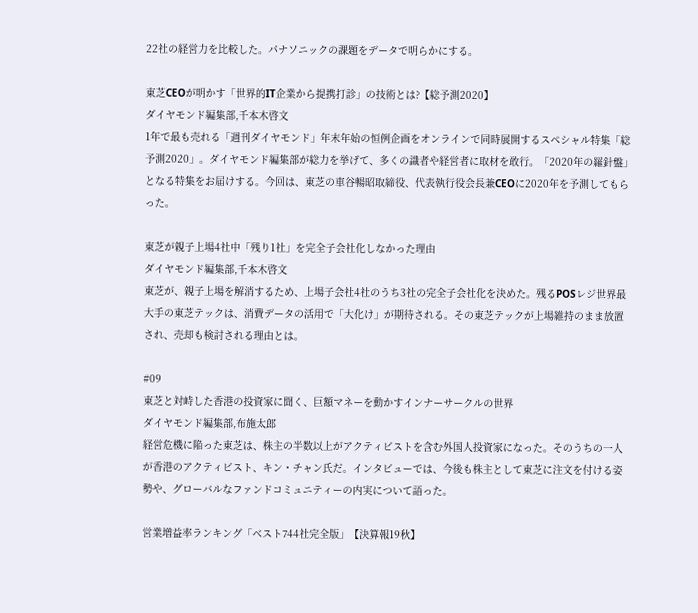22社の経営力を比較した。パナソニックの課題をデータで明らかにする。

東芝CEOが明かす「世界的IT企業から提携打診」の技術とは?【総予測2020】
ダイヤモンド編集部,千本木啓文
1年で最も売れる「週刊ダイヤモンド」年末年始の恒例企画をオンラインで同時展開するスペシャル特集「総予測2020」。ダイヤモンド編集部が総力を挙げて、多くの識者や経営者に取材を敢行。「2020年の羅針盤」となる特集をお届けする。今回は、東芝の車谷暢昭取締役、代表執行役会長兼CEOに2020年を予測してもらった。

東芝が親子上場4社中「残り1社」を完全子会社化しなかった理由
ダイヤモンド編集部,千本木啓文
東芝が、親子上場を解消するため、上場子会社4社のうち3社の完全子会社化を決めた。残るPOSレジ世界最大手の東芝テックは、消費データの活用で「大化け」が期待される。その東芝テックが上場維持のまま放置され、売却も検討される理由とは。

#09
東芝と対峙した香港の投資家に聞く、巨額マネーを動かすインナーサークルの世界
ダイヤモンド編集部,布施太郎
経営危機に陥った東芝は、株主の半数以上がアクティビストを含む外国人投資家になった。そのうちの一人が香港のアクティビスト、キン・チャン氏だ。インタビューでは、今後も株主として東芝に注文を付ける姿勢や、グローバルなファンドコミュニティーの内実について語った。

営業増益率ランキング「ベスト744社完全版」【決算報19秋】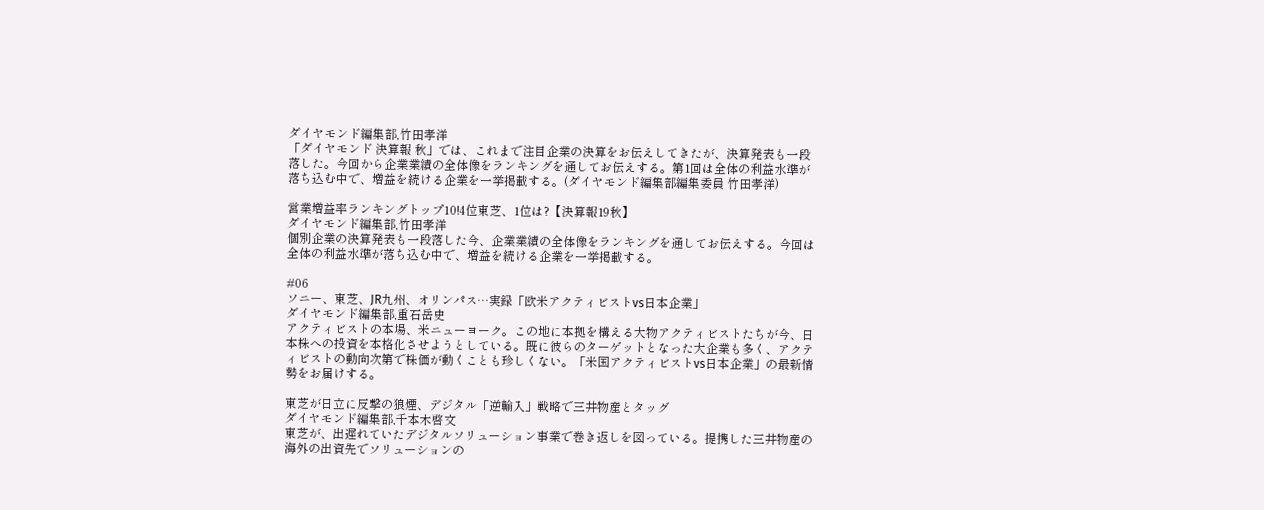ダイヤモンド編集部,竹田孝洋
「ダイヤモンド 決算報 秋」では、これまで注目企業の決算をお伝えしてきたが、決算発表も一段落した。今回から企業業績の全体像をランキングを通してお伝えする。第1回は全体の利益水準が落ち込む中で、増益を続ける企業を一挙掲載する。(ダイヤモンド編集部編集委員 竹田孝洋)

営業増益率ランキングトップ10!4位東芝、1位は?【決算報19秋】
ダイヤモンド編集部,竹田孝洋
個別企業の決算発表も一段落した今、企業業績の全体像をランキングを通してお伝えする。今回は全体の利益水準が落ち込む中で、増益を続ける企業を一挙掲載する。

#06
ソニー、東芝、JR九州、オリンパス…実録「欧米アクティビストvs日本企業」
ダイヤモンド編集部,重石岳史
アクティビストの本場、米ニューヨーク。この地に本拠を構える大物アクティビストたちが今、日本株への投資を本格化させようとしている。既に彼らのターゲットとなった大企業も多く、アクティビストの動向次第で株価が動くことも珍しくない。「米国アクティビストvs日本企業」の最新情勢をお届けする。

東芝が日立に反撃の狼煙、デジタル「逆輸入」戦略で三井物産とタッグ
ダイヤモンド編集部,千本木啓文
東芝が、出遅れていたデジタルソリューション事業で巻き返しを図っている。提携した三井物産の海外の出資先でソリューションの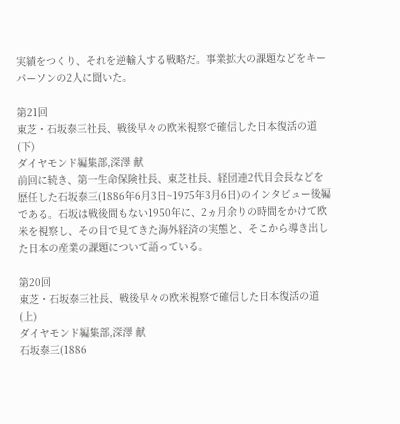実績をつくり、それを逆輸入する戦略だ。事業拡大の課題などをキーパーソンの2人に聞いた。

第21回
東芝・石坂泰三社長、戦後早々の欧米視察で確信した日本復活の道(下)
ダイヤモンド編集部,深澤 献
前回に続き、第一生命保険社長、東芝社長、経団連2代目会長などを歴任した石坂泰三(1886年6月3日~1975年3月6日)のインタビュー後編である。石坂は戦後間もない1950年に、2ヵ月余りの時間をかけて欧米を視察し、その目で見てきた海外経済の実態と、そこから導き出した日本の産業の課題について語っている。

第20回
東芝・石坂泰三社長、戦後早々の欧米視察で確信した日本復活の道(上)
ダイヤモンド編集部,深澤 献
石坂泰三(1886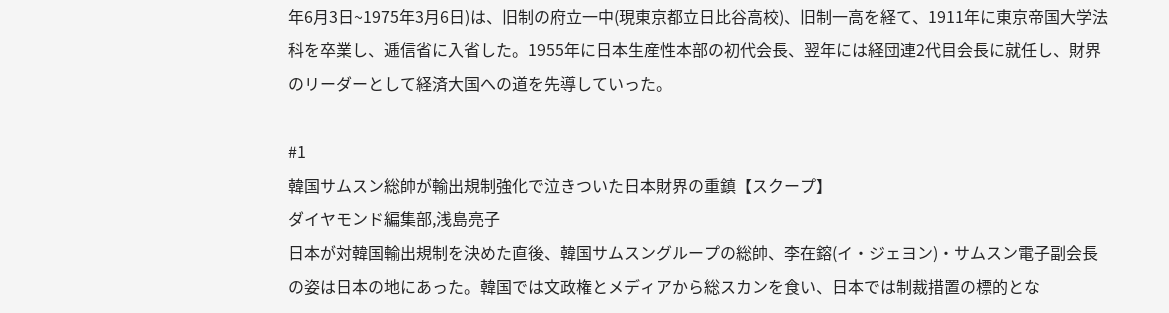年6月3日~1975年3月6日)は、旧制の府立一中(現東京都立日比谷高校)、旧制一高を経て、1911年に東京帝国大学法科を卒業し、逓信省に入省した。1955年に日本生産性本部の初代会長、翌年には経団連2代目会長に就任し、財界のリーダーとして経済大国への道を先導していった。

#1
韓国サムスン総帥が輸出規制強化で泣きついた日本財界の重鎮【スクープ】
ダイヤモンド編集部,浅島亮子
日本が対韓国輸出規制を決めた直後、韓国サムスングループの総帥、李在鎔(イ・ジェヨン)・サムスン電子副会長の姿は日本の地にあった。韓国では文政権とメディアから総スカンを食い、日本では制裁措置の標的とな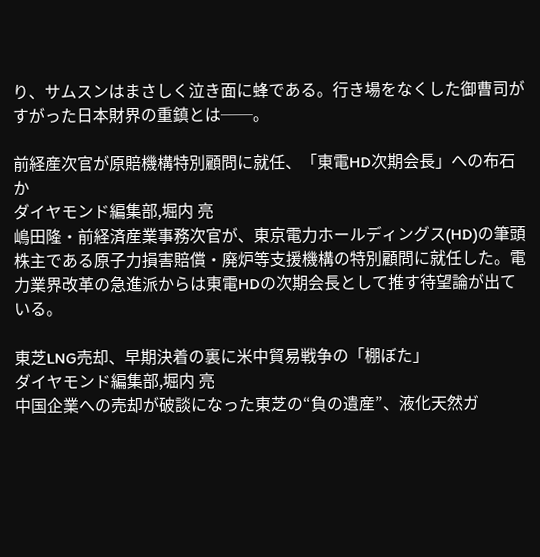り、サムスンはまさしく泣き面に蜂である。行き場をなくした御曹司がすがった日本財界の重鎮とは──。

前経産次官が原賠機構特別顧問に就任、「東電HD次期会長」への布石か
ダイヤモンド編集部,堀内 亮
嶋田隆・前経済産業事務次官が、東京電力ホールディングス(HD)の筆頭株主である原子力損害賠償・廃炉等支援機構の特別顧問に就任した。電力業界改革の急進派からは東電HDの次期会長として推す待望論が出ている。

東芝LNG売却、早期決着の裏に米中貿易戦争の「棚ぼた」
ダイヤモンド編集部,堀内 亮
中国企業への売却が破談になった東芝の“負の遺産”、液化天然ガ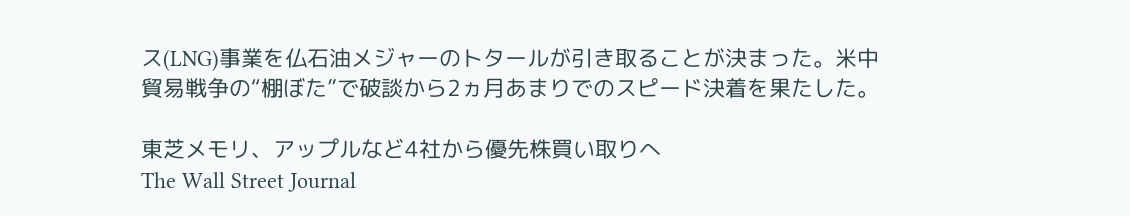ス(LNG)事業を仏石油メジャーのトタールが引き取ることが決まった。米中貿易戦争の“棚ぼた”で破談から2ヵ月あまりでのスピード決着を果たした。

東芝メモリ、アップルなど4社から優先株買い取りへ
The Wall Street Journal